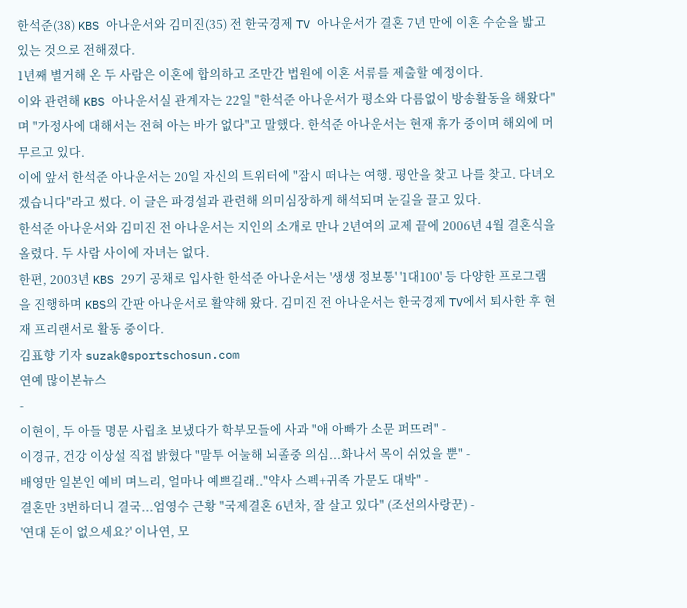한석준(38) KBS 아나운서와 김미진(35) 전 한국경제 TV 아나운서가 결혼 7년 만에 이혼 수순을 밟고 있는 것으로 전해졌다.
1년째 별거해 온 두 사람은 이혼에 합의하고 조만간 법원에 이혼 서류를 제출할 예정이다.
이와 관련해 KBS 아나운서실 관계자는 22일 "한석준 아나운서가 평소와 다름없이 방송활동을 해왔다"며 "가정사에 대해서는 전혀 아는 바가 없다"고 말했다. 한석준 아나운서는 현재 휴가 중이며 해외에 머무르고 있다.
이에 앞서 한석준 아나운서는 20일 자신의 트위터에 "잠시 떠나는 여행. 평안을 찾고 나를 찾고. 다녀오겠습니다"라고 썼다. 이 글은 파경설과 관련해 의미심장하게 해석되며 눈길을 끌고 있다.
한석준 아나운서와 김미진 전 아나운서는 지인의 소개로 만나 2년여의 교제 끝에 2006년 4월 결혼식을 올렸다. 두 사람 사이에 자녀는 없다.
한편, 2003년 KBS 29기 공채로 입사한 한석준 아나운서는 '생생 정보통' '1대100' 등 다양한 프로그램을 진행하며 KBS의 간판 아나운서로 활약해 왔다. 김미진 전 아나운서는 한국경제 TV에서 퇴사한 후 현재 프리랜서로 활동 중이다.
김표향 기자 suzak@sportschosun.com
연예 많이본뉴스
-
이현이, 두 아들 명문 사립초 보냈다가 학부모들에 사과 "애 아빠가 소문 퍼뜨려" -
이경규, 건강 이상설 직접 밝혔다 "말투 어눌해 뇌졸중 의심...화나서 목이 쉬었을 뿐" -
배영만 일본인 예비 며느리, 얼마나 예쁘길래.."약사 스펙+귀족 가문도 대박" -
결혼만 3번하더니 결국...엄영수 근황 "국제결혼 6년차, 잘 살고 있다" (조선의사랑꾼) -
'연대 돈이 없으세요?' 이나연, 모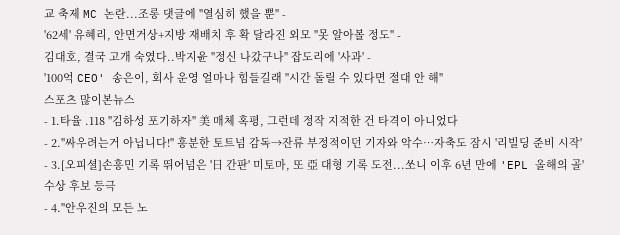교 축제 MC 논란...조롱 댓글에 "열심히 했을 뿐" -
'62세' 유혜리, 안면거상+지방 재배치 후 확 달라진 외모 "못 알아볼 정도" -
김대호, 결국 고개 숙였다..박지윤 "정신 나갔구나" 잡도리에 '사과' -
'100억 CEO' 송은이, 회사 운영 얼마나 힘들길래 "시간 돌릴 수 있다면 절대 안 해"
스포츠 많이본뉴스
- 1.타율 .118 "김하성 포기하자" 美 매체 혹평, 그런데 정작 지적한 건 타격이 아니었다
- 2."싸우려는거 아닙니다!" 흥분한 토트넘 감독→잔류 부정적이던 기자와 악수…자축도 잠시 '리빌딩 준비 시작'
- 3.[오피셜]손흥민 기록 뛰어넘은 '日 간판' 미토마, 또 亞 대형 기록 도전...쏘니 이후 6년 만에 'EPL 올해의 골' 수상 후보 등극
- 4."안우진의 모든 노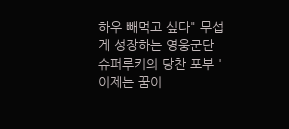하우 빼먹고 싶다" 무섭게 성장하는 영웅군단 슈퍼루키의 당찬 포부 '이제는 꿈이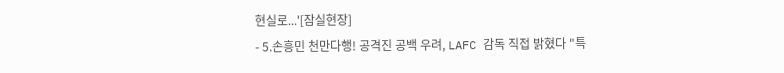현실로...'[잠실현장]
- 5.손흥민 천만다행! 공격진 공백 우려, LAFC 감독 직접 밝혔다 "특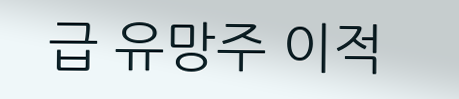급 유망주 이적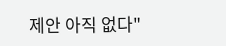제안 아직 없다"